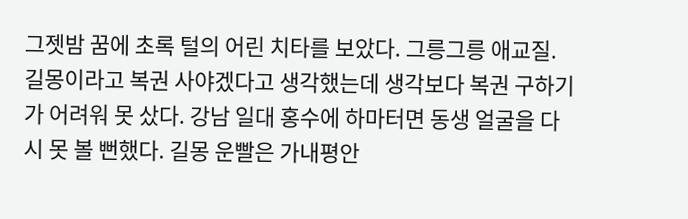그젯밤 꿈에 초록 털의 어린 치타를 보았다. 그릉그릉 애교질. 길몽이라고 복권 사야겠다고 생각했는데 생각보다 복권 구하기가 어려워 못 샀다. 강남 일대 홍수에 하마터면 동생 얼굴을 다시 못 볼 뻔했다. 길몽 운빨은 가내평안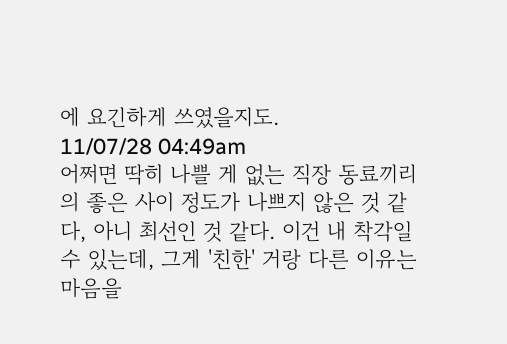에 요긴하게 쓰였을지도.
11/07/28 04:49am
어쩌면 딱히 나쁠 게 없는 직장 동료끼리의 좋은 사이 정도가 나쁘지 않은 것 같다, 아니 최선인 것 같다. 이건 내 착각일 수 있는데, 그게 '친한' 거랑 다른 이유는 마음을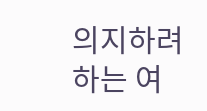의지하려 하는 여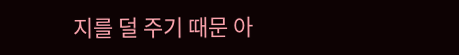지를 덜 주기 때문 아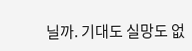닐까. 기대도 실망도 없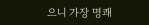으니 가장 명쾌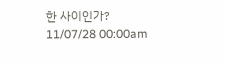한 사이인가?
11/07/28 00:00am